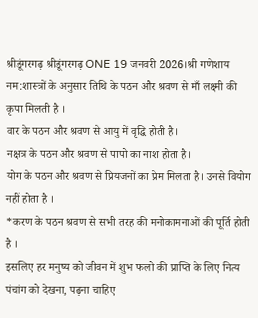श्रीडूंगरगढ़ श्रीडूंगरगढ़ ONE 19 जनवरी 2026।श्री गणेशाय नम:शास्त्रों के अनुसार तिथि के पठन और श्रवण से माँ लक्ष्मी की कृपा मिलती है ।
वार के पठन और श्रवण से आयु में वृद्धि होती है।
नक्षत्र के पठन और श्रवण से पापो का नाश होता है।
योग के पठन और श्रवण से प्रियजनों का प्रेम मिलता है। उनसे वियोग नहीं होता है ।
*करण के पठन श्रवण से सभी तरह की मनोकामनाओं की पूर्ति होती है ।
इसलिए हर मनुष्य को जीवन में शुभ फलो की प्राप्ति के लिए नित्य पंचांग को देखना, पढ़ना चाहिए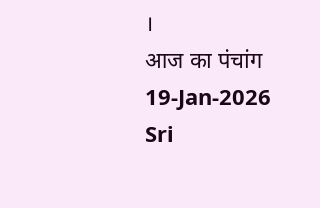।
आज का पंचांग
19-Jan-2026
Sri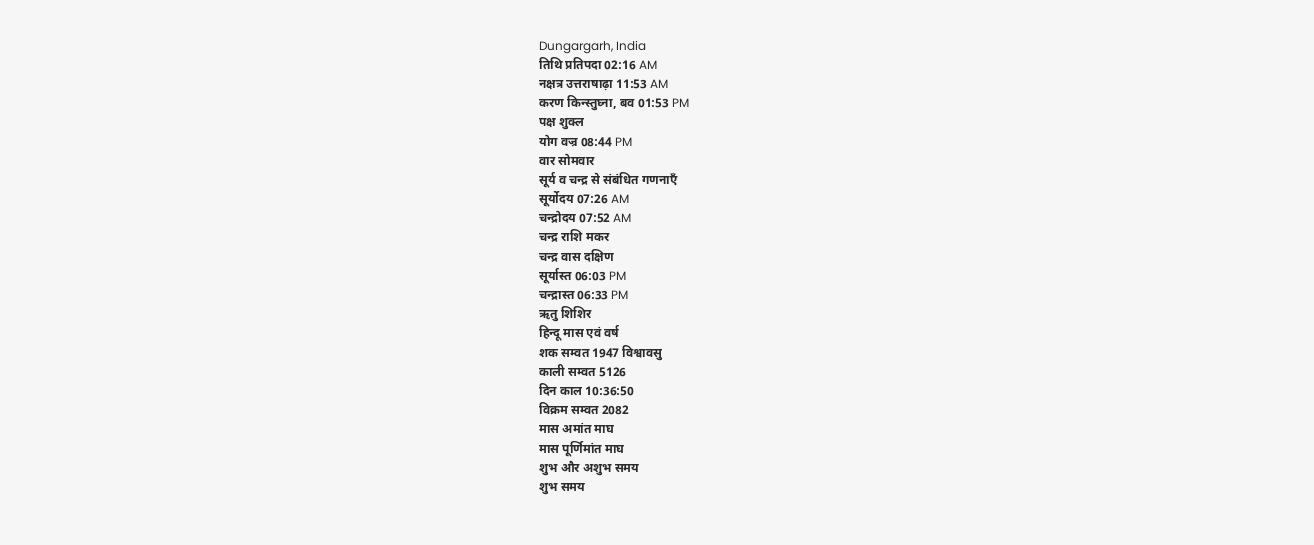Dungargarh, India
तिथि प्रतिपदा 02:16 AM
नक्षत्र उत्तराषाढ़ा 11:53 AM
करण किन्स्तुघ्ना, बव 01:53 PM
पक्ष शुक्ल
योग वज्र 08:44 PM
वार सोमवार
सूर्य व चन्द्र से संबंधित गणनाएँ
सूर्योदय 07:26 AM
चन्द्रोदय 07:52 AM
चन्द्र राशि मकर
चन्द्र वास दक्षिण
सूर्यास्त 06:03 PM
चन्द्रास्त 06:33 PM
ऋतु शिशिर
हिन्दू मास एवं वर्ष
शक सम्वत 1947 विश्वावसु
काली सम्वत 5126
दिन काल 10:36:50
विक्रम सम्वत 2082
मास अमांत माघ
मास पूर्णिमांत माघ
शुभ और अशुभ समय
शुभ समय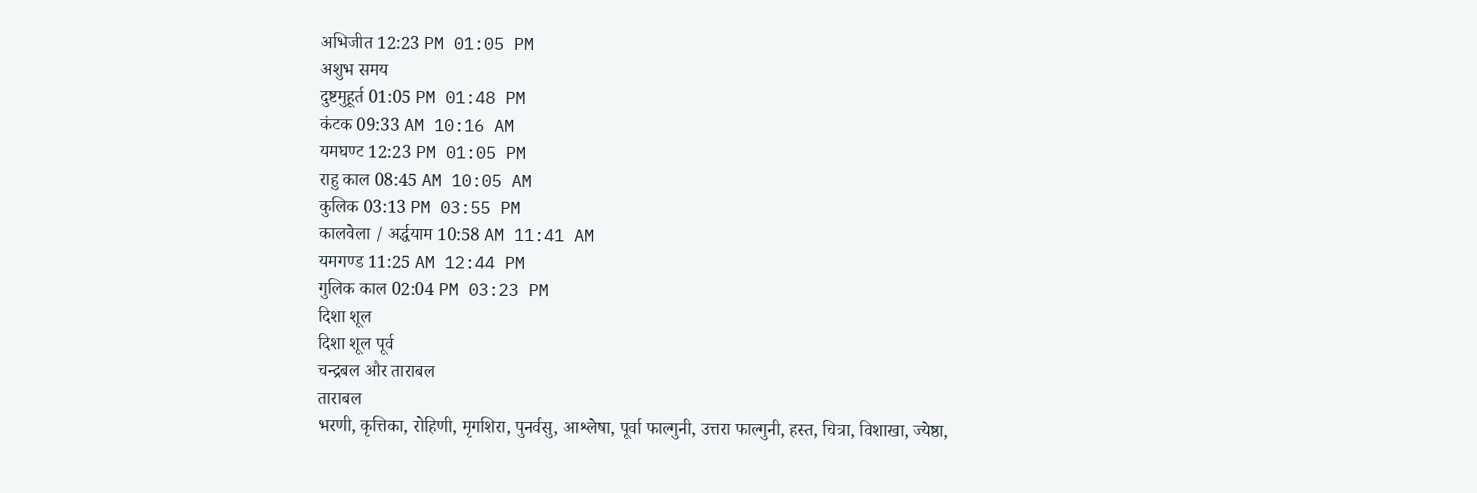अभिजीत 12:23 PM 01:05 PM
अशुभ समय
दुष्टमुहूर्त 01:05 PM 01:48 PM
कंटक 09:33 AM 10:16 AM
यमघण्ट 12:23 PM 01:05 PM
राहु काल 08:45 AM 10:05 AM
कुलिक 03:13 PM 03:55 PM
कालवेला / अर्द्धयाम 10:58 AM 11:41 AM
यमगण्ड 11:25 AM 12:44 PM
गुलिक काल 02:04 PM 03:23 PM
दिशा शूल
दिशा शूल पूर्व
चन्द्रबल और ताराबल
ताराबल
भरणी, कृत्तिका, रोहिणी, मृगशिरा, पुनर्वसु, आश्लेषा, पूर्वा फाल्गुनी, उत्तरा फाल्गुनी, हस्त, चित्रा, विशाखा, ज्येष्ठा,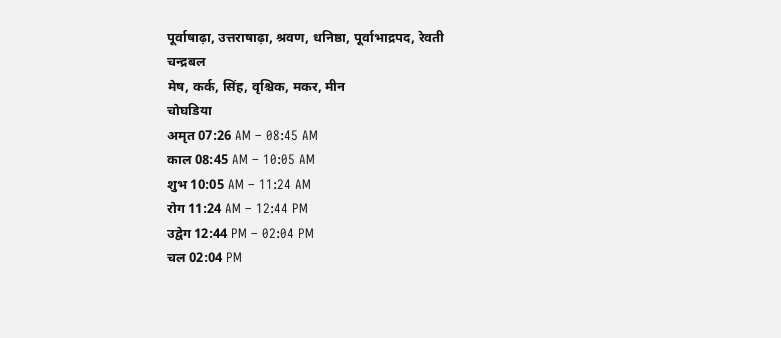पूर्वाषाढ़ा, उत्तराषाढ़ा, श्रवण, धनिष्ठा, पूर्वाभाद्रपद, रेवती
चन्द्रबल
मेष, कर्क, सिंह, वृश्चिक, मकर, मीन
चोघडिया
अमृत 07:26 AM – 08:45 AM
काल 08:45 AM – 10:05 AM
शुभ 10:05 AM – 11:24 AM
रोग 11:24 AM – 12:44 PM
उद्वेग 12:44 PM – 02:04 PM
चल 02:04 PM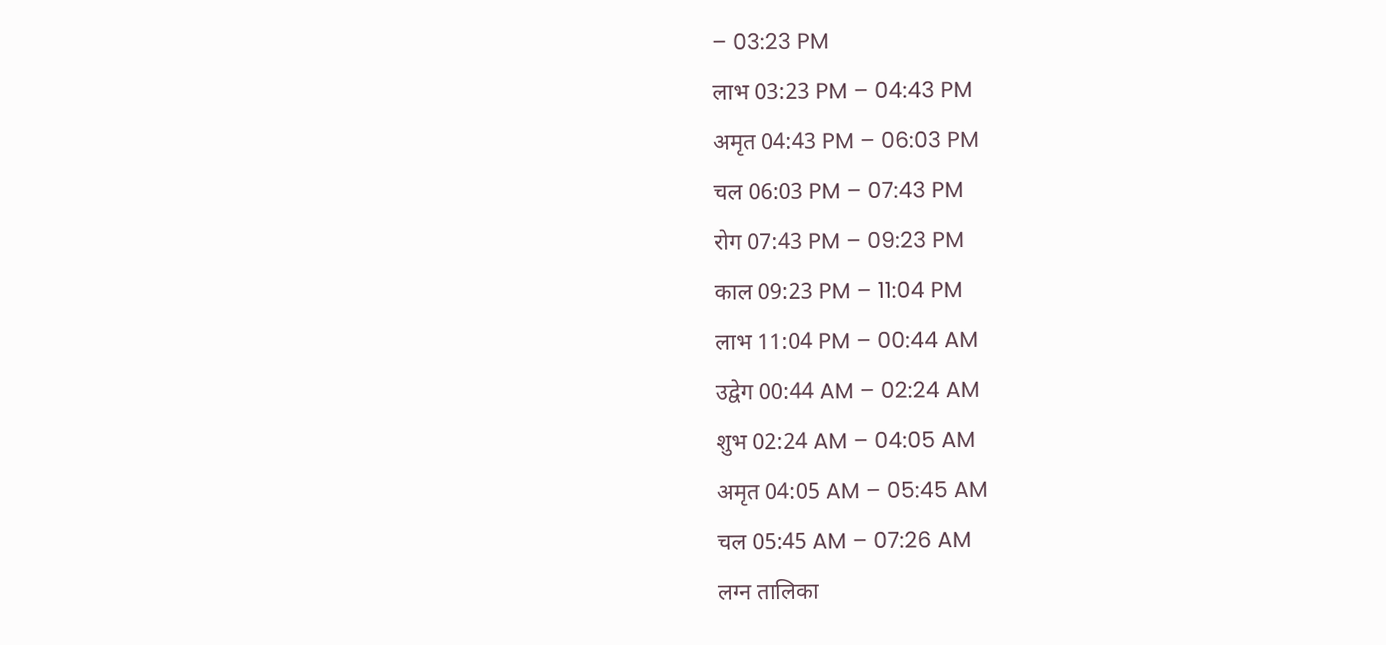– 03:23 PM
लाभ 03:23 PM – 04:43 PM
अमृत 04:43 PM – 06:03 PM
चल 06:03 PM – 07:43 PM
रोग 07:43 PM – 09:23 PM
काल 09:23 PM – 11:04 PM
लाभ 11:04 PM – 00:44 AM
उद्वेग 00:44 AM – 02:24 AM
शुभ 02:24 AM – 04:05 AM
अमृत 04:05 AM – 05:45 AM
चल 05:45 AM – 07:26 AM
लग्न तालिका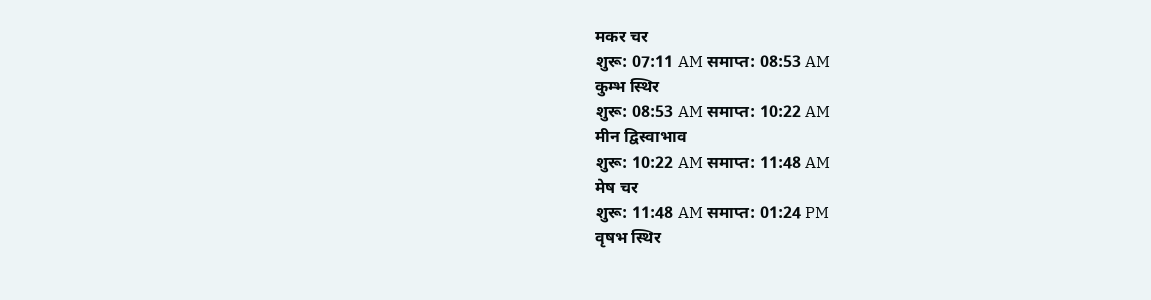मकर चर
शुरू: 07:11 AM समाप्त: 08:53 AM
कुम्भ स्थिर
शुरू: 08:53 AM समाप्त: 10:22 AM
मीन द्विस्वाभाव
शुरू: 10:22 AM समाप्त: 11:48 AM
मेष चर
शुरू: 11:48 AM समाप्त: 01:24 PM
वृषभ स्थिर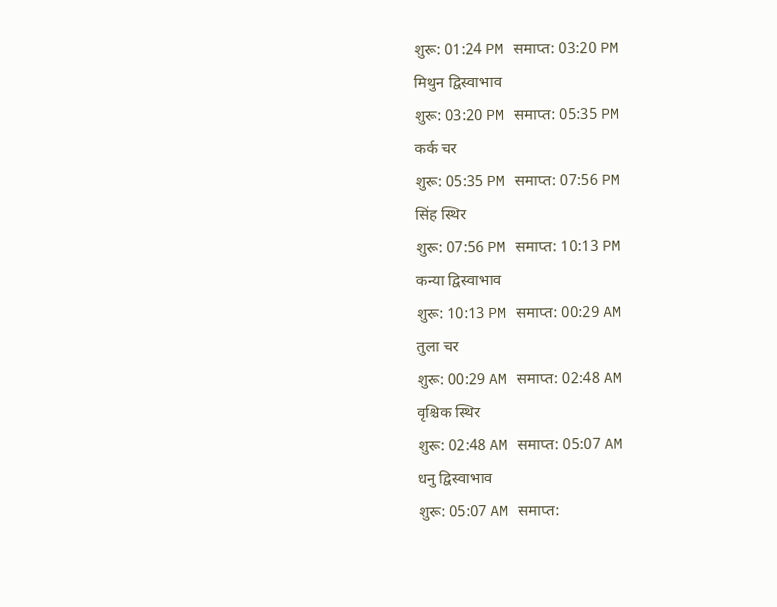शुरू: 01:24 PM समाप्त: 03:20 PM
मिथुन द्विस्वाभाव
शुरू: 03:20 PM समाप्त: 05:35 PM
कर्क चर
शुरू: 05:35 PM समाप्त: 07:56 PM
सिंह स्थिर
शुरू: 07:56 PM समाप्त: 10:13 PM
कन्या द्विस्वाभाव
शुरू: 10:13 PM समाप्त: 00:29 AM
तुला चर
शुरू: 00:29 AM समाप्त: 02:48 AM
वृश्चिक स्थिर
शुरू: 02:48 AM समाप्त: 05:07 AM
धनु द्विस्वाभाव
शुरू: 05:07 AM समाप्त: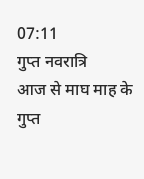07:11
गुप्त नवरात्रि
आज से माघ माह के गुप्त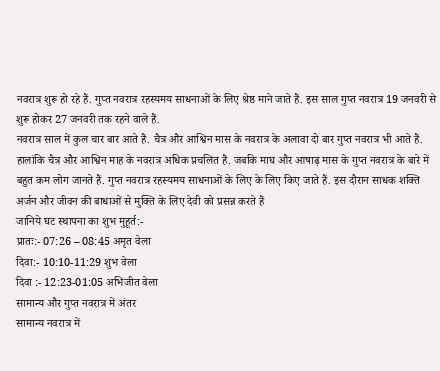नवरात्र शुरू हो रहे हैं. गुप्त नवरात्र रहस्यमय साधनाओं के लिए श्रेष्ठ माने जाते हैं. इस साल गुप्त नवरात्र 19 जनवरी से शुरू होकर 27 जनवरी तक रहने वाले हैं.
नवरात्र साल में कुल चार बार आते हैं. चैत्र और आश्विन मास के नवरात्र के अलावा दो बार गुप्त नवरात्र भी आते हैं. हालांकि चैत्र और आश्विन माह के नवरात्र अधिक प्रचलित हैं. जबकि माघ और आषाढ़ मास के गुप्त नवरात्र के बारे में बहुत कम लोग जानते हैं. गुप्त नवरात्र रहस्यमय साधनाओं के लिए के लिए किए जाते हैं. इस दौरान साधक शक्ति अर्जन और जीवन की बाधाओं से मुक्ति के लिए देवी को प्रसन्न करते हैं
जानिये घट स्थापना का शुभ मुहूर्त:-
प्रातः:- 07:26 – 08:45 अमृत वेला
दिवा:- 10:10-11:29 शुभ वेला
दिवा :- 12:23-01:05 अभिजीत वेला
सामान्य और गुप्त नवरात्र में अंतर
सामान्य नवरात्र में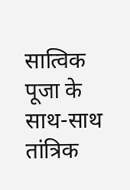सात्विक पूजा के साथ-साथ तांत्रिक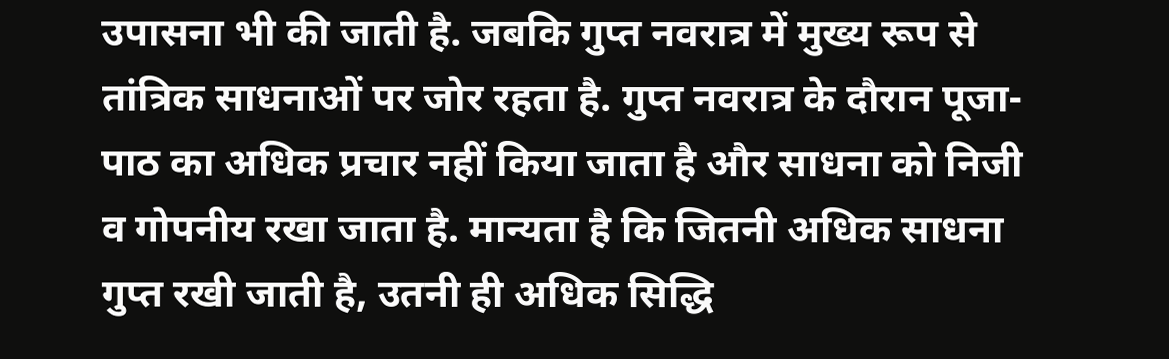उपासना भी की जाती है. जबकि गुप्त नवरात्र में मुख्य रूप से तांत्रिक साधनाओं पर जोर रहता है. गुप्त नवरात्र के दौरान पूजा-पाठ का अधिक प्रचार नहीं किया जाता है और साधना को निजी व गोपनीय रखा जाता है. मान्यता है कि जितनी अधिक साधना गुप्त रखी जाती है, उतनी ही अधिक सिद्धि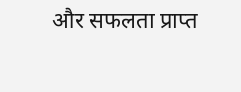और सफलता प्राप्त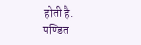होती है.
पण्डित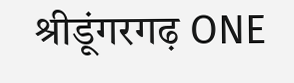श्रीडूंगरगढ़ ONE